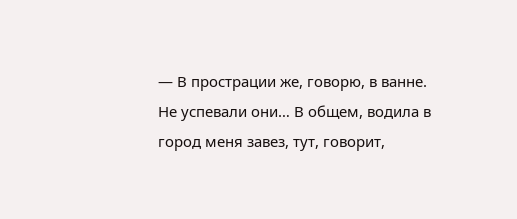— В прострации же, говорю, в ванне. Не успевали они… В общем, водила в город меня завез, тут, говорит,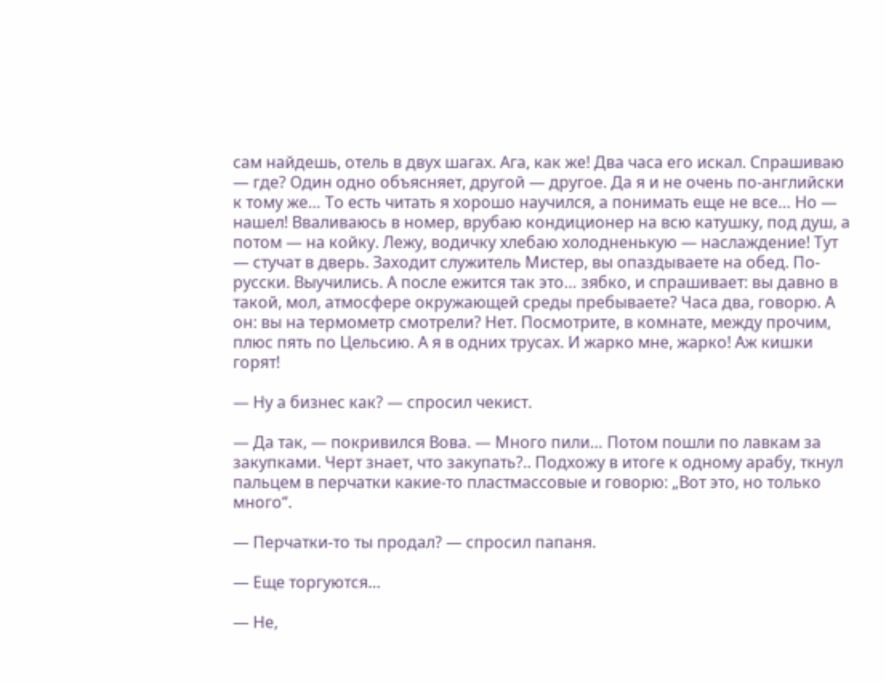сам найдешь, отель в двух шагах. Ага, как же! Два часа его искал. Спрашиваю — где? Один одно объясняет, другой — другое. Да я и не очень по-английски к тому же… То есть читать я хорошо научился, а понимать еще не все… Но — нашел! Вваливаюсь в номер, врубаю кондиционер на всю катушку, под душ, а потом — на койку. Лежу, водичку хлебаю холодненькую — наслаждение! Тут — стучат в дверь. Заходит служитель Мистер, вы опаздываете на обед. По-русски. Выучились. А после ежится так это… зябко, и спрашивает: вы давно в такой, мол, атмосфере окружающей среды пребываете? Часа два, говорю. А он: вы на термометр смотрели? Нет. Посмотрите, в комнате, между прочим, плюс пять по Цельсию. А я в одних трусах. И жарко мне, жарко! Аж кишки горят!

— Ну а бизнес как? — спросил чекист.

— Да так, — покривился Вова. — Много пили… Потом пошли по лавкам за закупками. Черт знает, что закупать?.. Подхожу в итоге к одному арабу, ткнул пальцем в перчатки какие-то пластмассовые и говорю: „Вот это, но только много“.

— Перчатки-то ты продал? — спросил папаня.

— Еще торгуются…

— Не,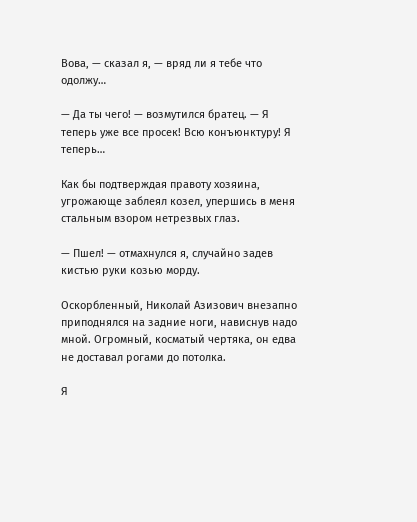Вова, — сказал я, — вряд ли я тебе что одолжу…

— Да ты чего! — возмутился братец. — Я теперь уже все просек! Всю конъюнктуру! Я теперь…

Как бы подтверждая правоту хозяина, угрожающе заблеял козел, упершись в меня стальным взором нетрезвых глаз.

— Пшел! — отмахнулся я, случайно задев кистью руки козью морду.

Оскорбленный, Николай Азизович внезапно приподнялся на задние ноги, нависнув надо мной. Огромный, косматый чертяка, он едва не доставал рогами до потолка.

Я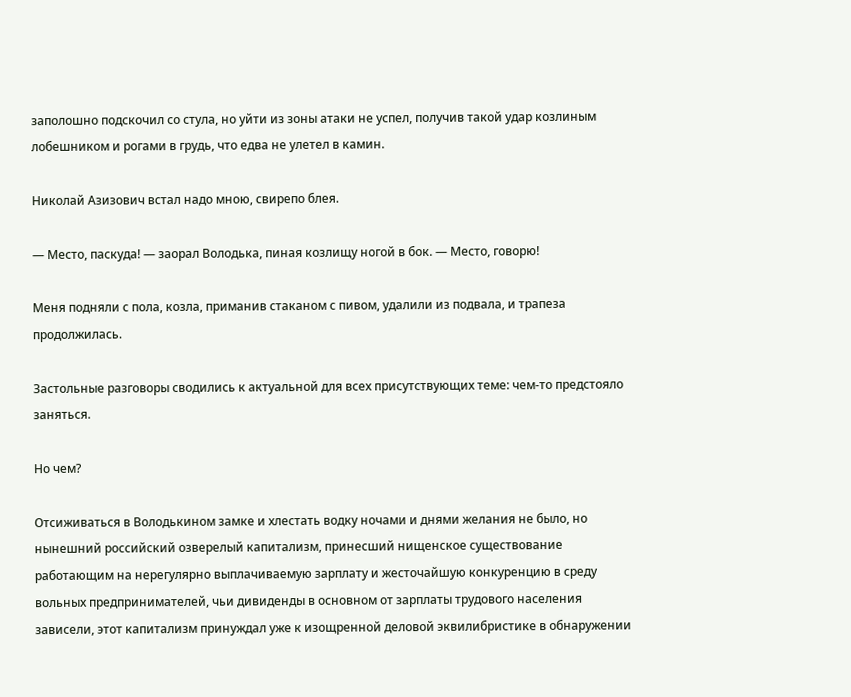заполошно подскочил со стула, но уйти из зоны атаки не успел, получив такой удар козлиным лобешником и рогами в грудь, что едва не улетел в камин.

Николай Азизович встал надо мною, свирепо блея.

— Место, паскуда! — заорал Володька, пиная козлищу ногой в бок. — Место, говорю!

Меня подняли с пола, козла, приманив стаканом с пивом, удалили из подвала, и трапеза продолжилась.

Застольные разговоры сводились к актуальной для всех присутствующих теме: чем-то предстояло заняться.

Но чем?

Отсиживаться в Володькином замке и хлестать водку ночами и днями желания не было, но нынешний российский озверелый капитализм, принесший нищенское существование работающим на нерегулярно выплачиваемую зарплату и жесточайшую конкуренцию в среду вольных предпринимателей, чьи дивиденды в основном от зарплаты трудового населения зависели, этот капитализм принуждал уже к изощренной деловой эквилибристике в обнаружении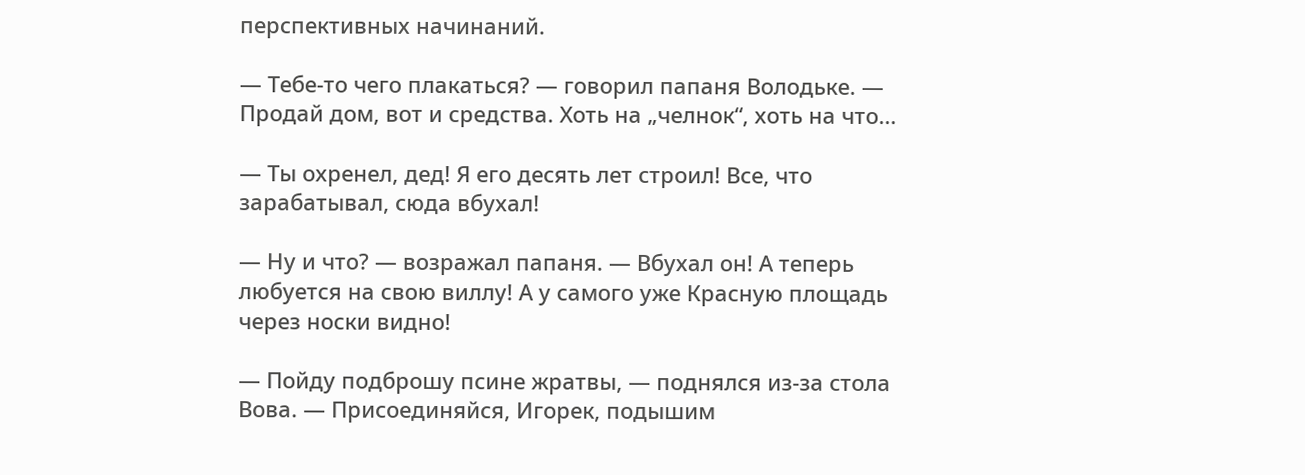перспективных начинаний.

— Тебе-то чего плакаться? — говорил папаня Володьке. — Продай дом, вот и средства. Хоть на „челнок“, хоть на что…

— Ты охренел, дед! Я его десять лет строил! Все, что зарабатывал, сюда вбухал!

— Ну и что? — возражал папаня. — Вбухал он! А теперь любуется на свою виллу! А у самого уже Красную площадь через носки видно!

— Пойду подброшу псине жратвы, — поднялся из-за стола Вова. — Присоединяйся, Игорек, подышим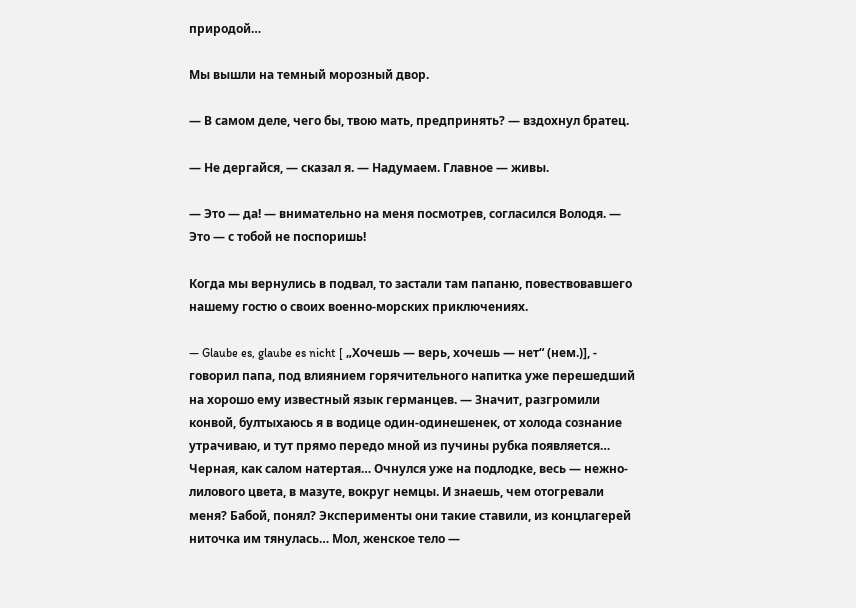природой…

Мы вышли на темный морозный двор.

— В самом деле, чего бы, твою мать, предпринять? — вздохнул братец.

— Не дергайся, — сказал я. — Надумаем. Главное — живы.

— Это — да! — внимательно на меня посмотрев, согласился Володя. — Это — с тобой не поспоришь!

Когда мы вернулись в подвал, то застали там папаню, повествовавшего нашему гостю о своих военно-морских приключениях.

— Glaube es, glaube es nicht [ „Хочешь — верь, хочешь — нет“ (нем.)], - говорил папа, под влиянием горячительного напитка уже перешедший на хорошо ему известный язык германцев. — Значит, разгромили конвой, бултыхаюсь я в водице один-одинешенек, от холода сознание утрачиваю, и тут прямо передо мной из пучины рубка появляется… Черная, как салом натертая… Очнулся уже на подлодке, весь — нежно-лилового цвета, в мазуте, вокруг немцы. И знаешь, чем отогревали меня? Бабой, понял? Эксперименты они такие ставили, из концлагерей ниточка им тянулась… Мол, женское тело —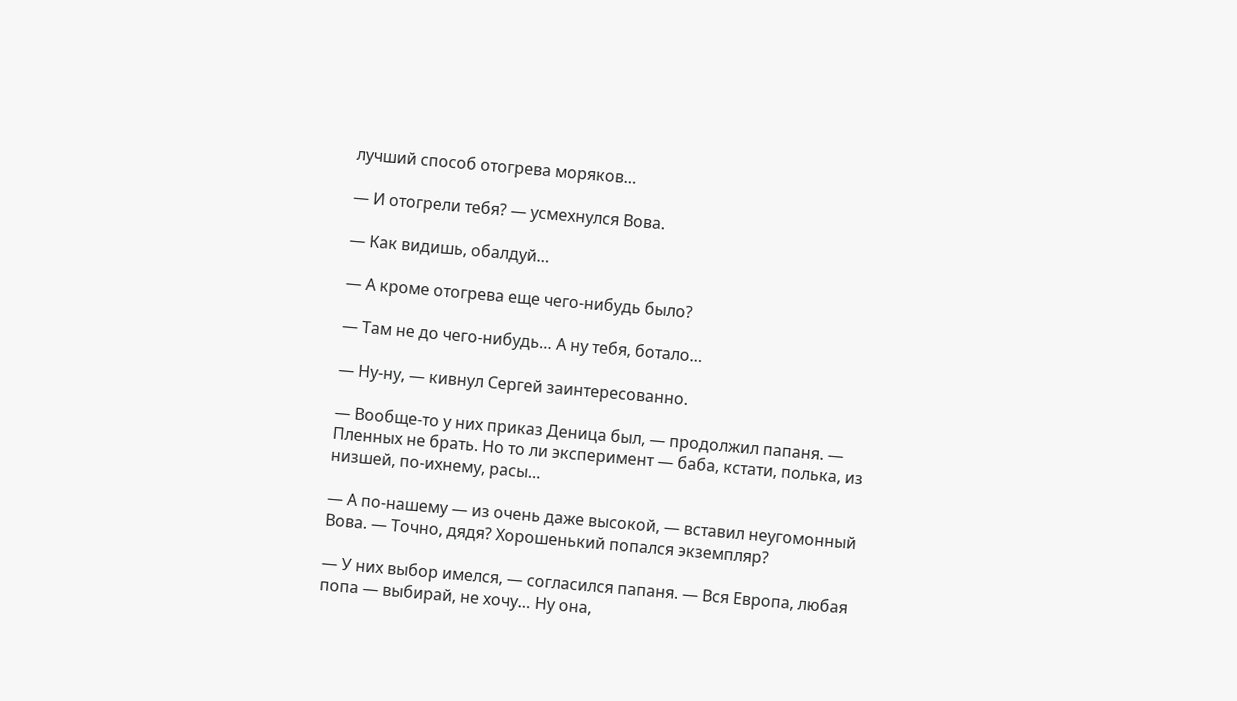лучший способ отогрева моряков…

— И отогрели тебя? — усмехнулся Вова.

— Как видишь, обалдуй…

— А кроме отогрева еще чего-нибудь было?

— Там не до чего-нибудь… А ну тебя, ботало…

— Ну-ну, — кивнул Сергей заинтересованно.

— Вообще-то у них приказ Деница был, — продолжил папаня. — Пленных не брать. Но то ли эксперимент — баба, кстати, полька, из низшей, по-ихнему, расы…

— А по-нашему — из очень даже высокой, — вставил неугомонный Вова. — Точно, дядя? Хорошенький попался экземпляр?

— У них выбор имелся, — согласился папаня. — Вся Европа, любая попа — выбирай, не хочу… Ну она,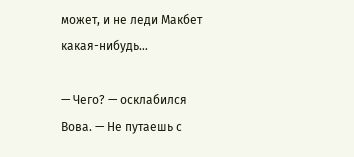может, и не леди Макбет какая-нибудь…

— Чего? — осклабился Вова. — Не путаешь с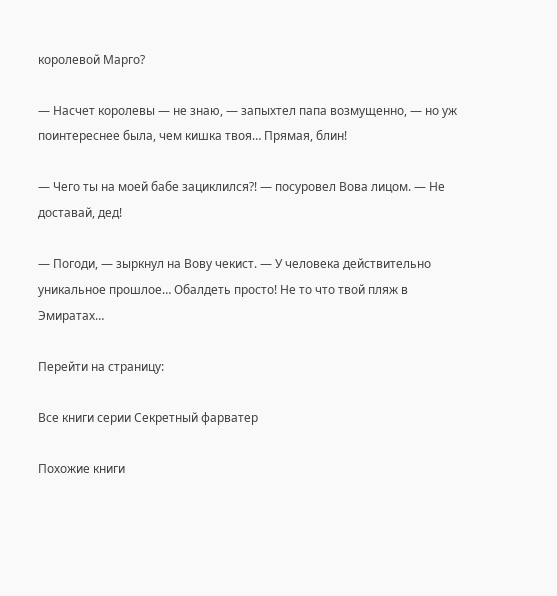королевой Марго?

— Насчет королевы — не знаю, — запыхтел папа возмущенно, — но уж поинтереснее была, чем кишка твоя… Прямая, блин!

— Чего ты на моей бабе зациклился?! — посуровел Вова лицом. — Не доставай, дед!

— Погоди, — зыркнул на Вову чекист. — У человека действительно уникальное прошлое… Обалдеть просто! Не то что твой пляж в Эмиратах…

Перейти на страницу:

Все книги серии Секретный фарватер

Похожие книги